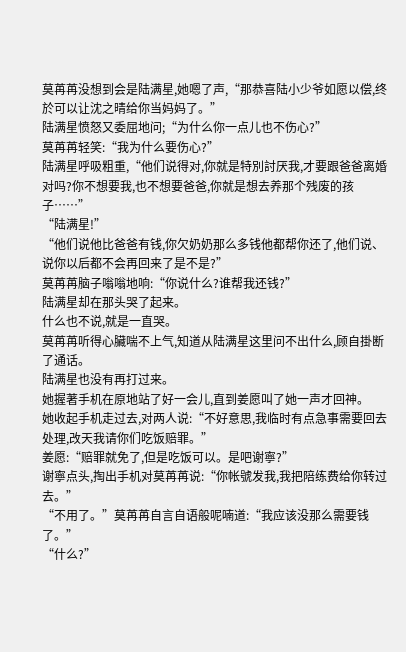莫苒苒没想到会是陆满星,她嗯了声,“那恭喜陆小少爷如愿以偿,终於可以让沈之晴给你当妈妈了。”
陆满星愤怒又委屈地问;“为什么你一点儿也不伤心?”
莫苒苒轻笑:“我为什么要伤心?”
陆满星呼吸粗重,“他们说得对,你就是特別討厌我,才要跟爸爸离婚对吗?你不想要我,也不想要爸爸,你就是想去养那个残废的孩子……”
“陆满星!”
“他们说他比爸爸有钱,你欠奶奶那么多钱他都帮你还了,他们说、说你以后都不会再回来了是不是?”
莫苒苒脑子嗡嗡地响:“你说什么?谁帮我还钱?”
陆满星却在那头哭了起来。
什么也不说,就是一直哭。
莫苒苒听得心臟喘不上气,知道从陆满星这里问不出什么,顾自掛断了通话。
陆满星也没有再打过来。
她握著手机在原地站了好一会儿,直到姜愿叫了她一声才回神。
她收起手机走过去,对两人说:“不好意思,我临时有点急事需要回去处理,改天我请你们吃饭赔罪。”
姜愿:“赔罪就免了,但是吃饭可以。是吧谢寧?”
谢寧点头,掏出手机对莫苒苒说:“你帐號发我,我把陪练费给你转过去。”
“不用了。”莫苒苒自言自语般呢喃道:“我应该没那么需要钱了。”
“什么?”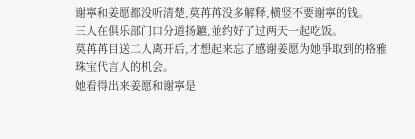谢寧和姜愿都没听清楚,莫苒苒没多解释,横竖不要谢寧的钱。
三人在俱乐部门口分道扬鑣,並约好了过两天一起吃饭。
莫苒苒目送二人离开后,才想起来忘了感谢姜愿为她爭取到的格雅珠宝代言人的机会。
她看得出来姜愿和谢寧是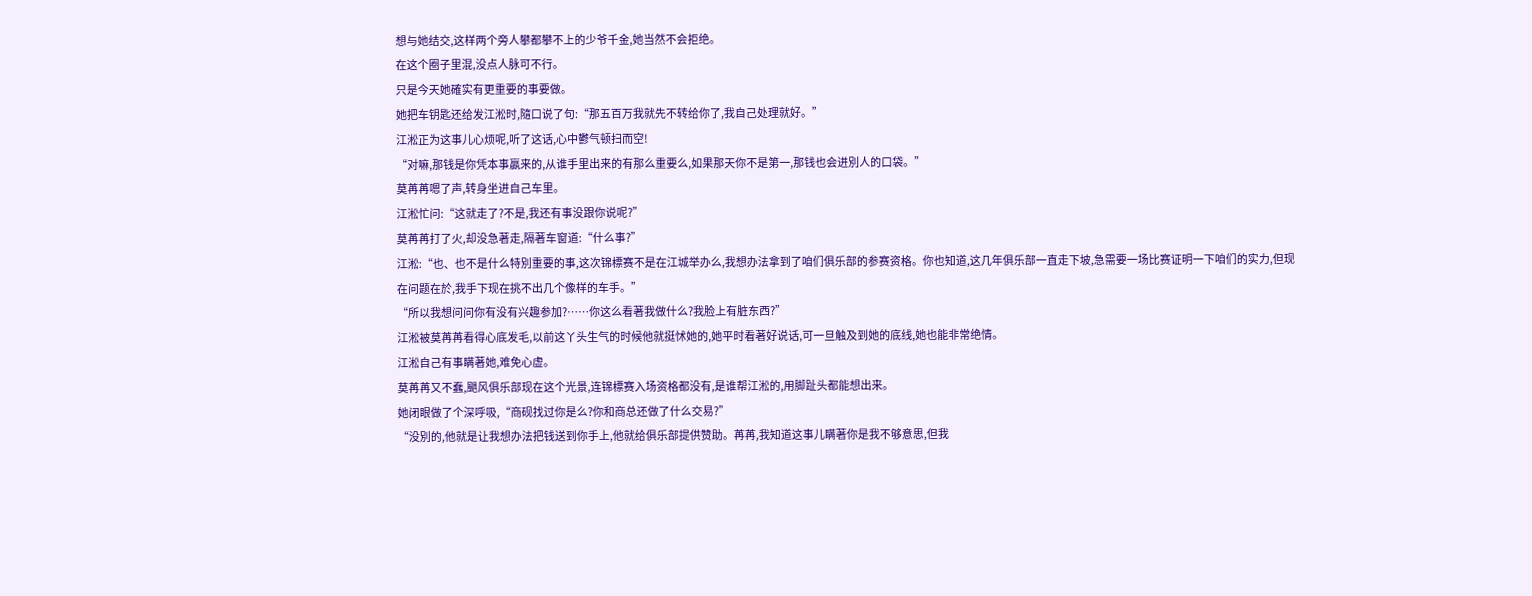想与她结交,这样两个旁人攀都攀不上的少爷千金,她当然不会拒绝。
在这个圈子里混,没点人脉可不行。
只是今天她確实有更重要的事要做。
她把车钥匙还给发江淞时,隨口说了句:“那五百万我就先不转给你了,我自己处理就好。”
江淞正为这事儿心烦呢,听了这话,心中鬱气顿扫而空!
“对嘛,那钱是你凭本事贏来的,从谁手里出来的有那么重要么,如果那天你不是第一,那钱也会进別人的口袋。”
莫苒苒嗯了声,转身坐进自己车里。
江淞忙问:“这就走了?不是,我还有事没跟你说呢?”
莫苒苒打了火,却没急著走,隔著车窗道:“什么事?”
江淞:“也、也不是什么特別重要的事,这次锦標赛不是在江城举办么,我想办法拿到了咱们俱乐部的参赛资格。你也知道,这几年俱乐部一直走下坡,急需要一场比赛证明一下咱们的实力,但现在问题在於,我手下现在挑不出几个像样的车手。”
“所以我想问问你有没有兴趣参加?……你这么看著我做什么?我脸上有脏东西?”
江淞被莫苒苒看得心底发毛,以前这丫头生气的时候他就挺怵她的,她平时看著好说话,可一旦触及到她的底线,她也能非常绝情。
江淞自己有事瞒著她,难免心虚。
莫苒苒又不蠢,颶风俱乐部现在这个光景,连锦標赛入场资格都没有,是谁帮江淞的,用脚趾头都能想出来。
她闭眼做了个深呼吸,“商砚找过你是么?你和商总还做了什么交易?”
“没別的,他就是让我想办法把钱送到你手上,他就给俱乐部提供赞助。苒苒,我知道这事儿瞒著你是我不够意思,但我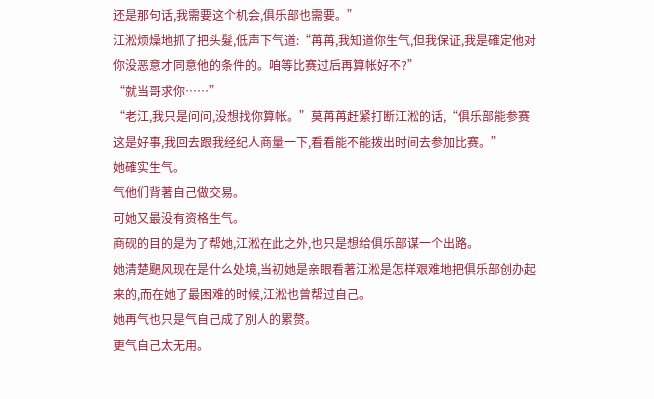还是那句话,我需要这个机会,俱乐部也需要。”
江淞烦燥地抓了把头髮,低声下气道:“苒苒,我知道你生气,但我保证,我是確定他对你没恶意才同意他的条件的。咱等比赛过后再算帐好不?”
“就当哥求你……”
“老江,我只是问问,没想找你算帐。”莫苒苒赶紧打断江淞的话,“俱乐部能参赛这是好事,我回去跟我经纪人商量一下,看看能不能拨出时间去参加比赛。”
她確实生气。
气他们背著自己做交易。
可她又最没有资格生气。
商砚的目的是为了帮她,江淞在此之外,也只是想给俱乐部谋一个出路。
她清楚颶风现在是什么处境,当初她是亲眼看著江淞是怎样艰难地把俱乐部创办起来的,而在她了最困难的时候,江淞也曾帮过自己。
她再气也只是气自己成了別人的累赘。
更气自己太无用。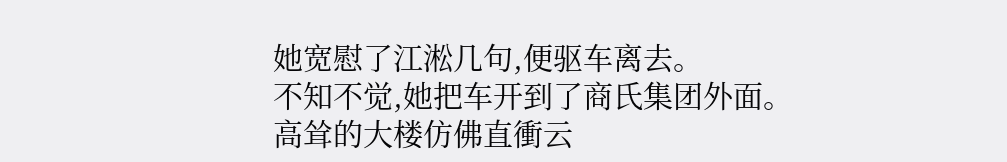她宽慰了江淞几句,便驱车离去。
不知不觉,她把车开到了商氏集团外面。
高耸的大楼仿佛直衝云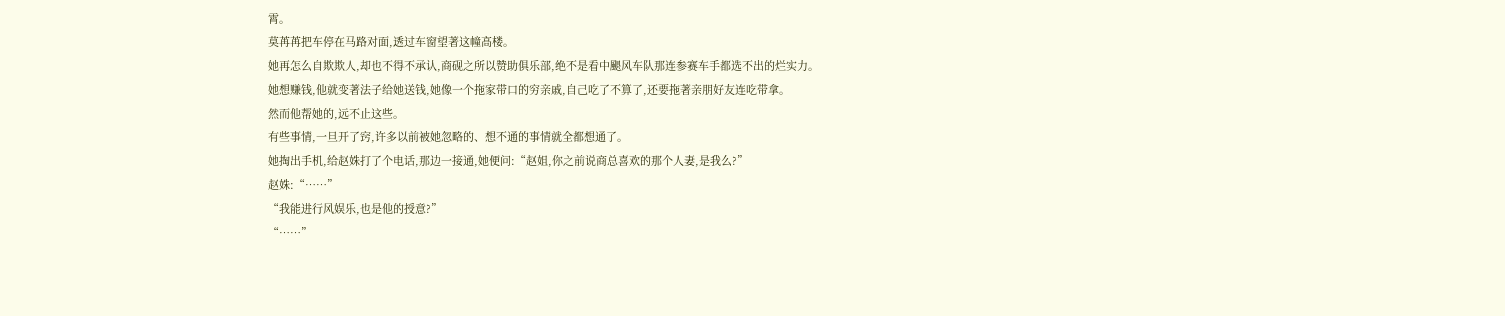霄。
莫苒苒把车停在马路对面,透过车窗望著这幢高楼。
她再怎么自欺欺人,却也不得不承认,商砚之所以赞助俱乐部,绝不是看中颶风车队那连参赛车手都选不出的烂实力。
她想赚钱,他就变著法子给她送钱,她像一个拖家带口的穷亲戚,自己吃了不算了,还要拖著亲朋好友连吃带拿。
然而他帮她的,远不止这些。
有些事情,一旦开了窍,许多以前被她忽略的、想不通的事情就全都想通了。
她掏出手机,给赵姝打了个电话,那边一接通,她便问:“赵姐,你之前说商总喜欢的那个人妻,是我么?”
赵姝:“……”
“我能进行风娱乐,也是他的授意?”
“……”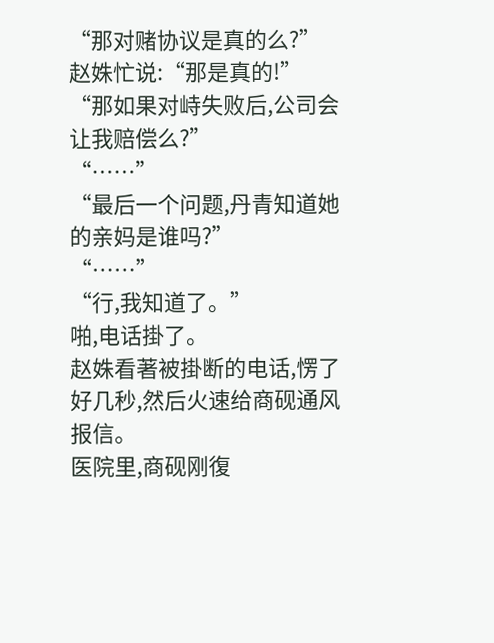“那对赌协议是真的么?”
赵姝忙说:“那是真的!”
“那如果对峙失败后,公司会让我赔偿么?”
“……”
“最后一个问题,丹青知道她的亲妈是谁吗?”
“……”
“行,我知道了。”
啪,电话掛了。
赵姝看著被掛断的电话,愣了好几秒,然后火速给商砚通风报信。
医院里,商砚刚復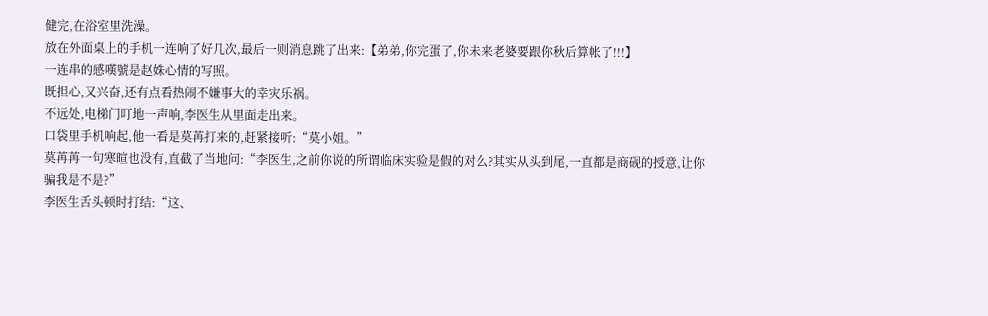健完,在浴室里洗澡。
放在外面桌上的手机一连响了好几次,最后一则消息跳了出来:【弟弟,你完蛋了,你未来老婆要跟你秋后算帐了!!!】
一连串的感嘆號是赵姝心情的写照。
既担心,又兴奋,还有点看热闹不嫌事大的幸灾乐祸。
不远处,电梯门叮地一声响,李医生从里面走出来。
口袋里手机响起,他一看是莫苒打来的,赶紧接听:“莫小姐。”
莫苒苒一句寒暄也没有,直截了当地问:“李医生,之前你说的所谓临床实验是假的对么?其实从头到尾,一直都是商砚的授意,让你骗我是不是?”
李医生舌头顿时打结:“这、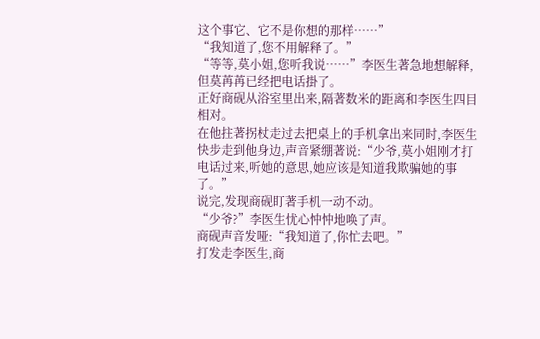这个事它、它不是你想的那样……”
“我知道了,您不用解释了。”
“等等,莫小姐,您听我说……”李医生著急地想解释,但莫苒苒已经把电话掛了。
正好商砚从浴室里出来,隔著数米的距离和李医生四目相对。
在他拄著拐杖走过去把桌上的手机拿出来同时,李医生快步走到他身边,声音紧绷著说:“少爷,莫小姐刚才打电话过来,听她的意思,她应该是知道我欺骗她的事了。”
说完,发现商砚盯著手机一动不动。
“少爷?”李医生忧心忡忡地唤了声。
商砚声音发哑:“我知道了,你忙去吧。”
打发走李医生,商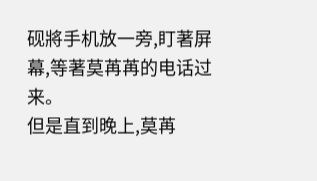砚將手机放一旁,盯著屏幕,等著莫苒苒的电话过来。
但是直到晚上,莫苒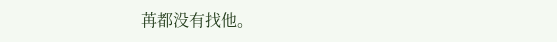苒都没有找他。